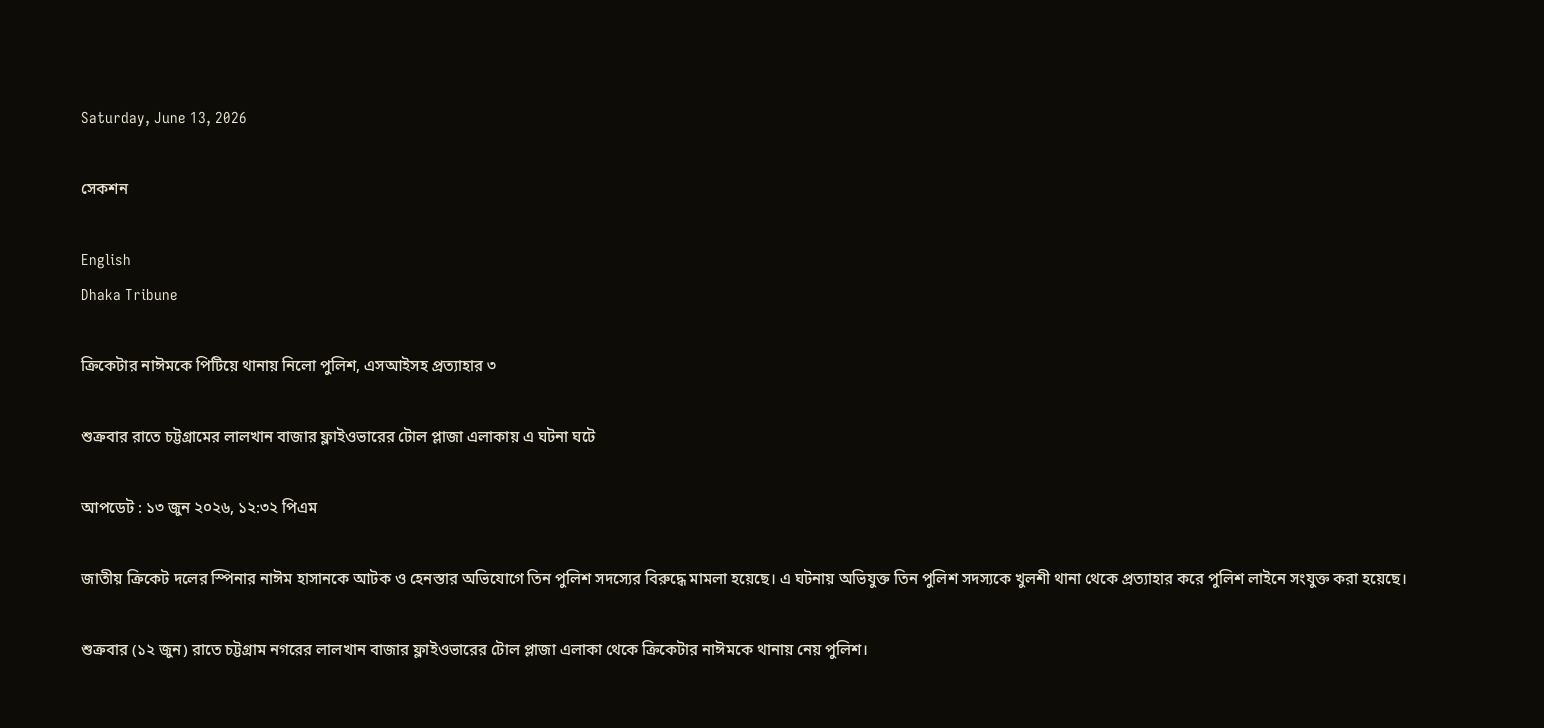Saturday, June 13, 2026

সেকশন

English
Dhaka Tribune

ক্রিকেটার নাঈমকে পিটিয়ে থানায় নিলো পুলিশ, এসআইসহ প্রত্যাহার ৩

শুক্রবার রাতে চট্টগ্রামের লালখান বাজার ফ্লাইওভারের টোল প্লাজা এলাকায় এ ঘটনা ঘটে

আপডেট : ১৩ জুন ২০২৬, ১২:৩২ পিএম

জাতীয় ক্রিকেট দলের স্পিনার নাঈম হাসানকে আটক ও হেনস্তার অভিযোগে তিন পুলিশ সদস্যের বিরুদ্ধে মামলা হয়েছে। এ ঘটনায় অভিযুক্ত তিন পুলিশ সদস্যকে খুলশী থানা থেকে প্রত্যাহার করে পুলিশ লাইনে সংযুক্ত করা হয়েছে।

শুক্রবার (১২ জুন) রাতে চট্টগ্রাম নগরের লালখান বাজার ফ্লাইওভারের টোল প্লাজা এলাকা থেকে ক্রিকেটার নাঈমকে থানায় নেয় পুলিশ।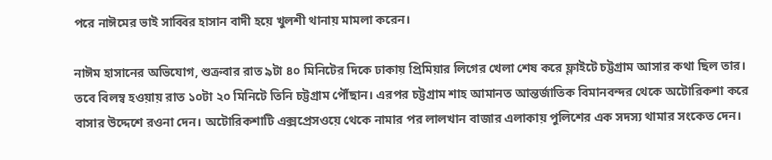পরে নাঈমের ভাই সাব্বির হাসান বাদী হয়ে খুলশী থানায় মামলা করেন।

নাঈম হাসানের অভিযোগ, শুক্রবার রাত ৯টা ৪০ মিনিটের দিকে ঢাকায় প্রিমিয়ার লিগের খেলা শেষ করে ফ্লাইটে চট্টগ্রাম আসার কথা ছিল তার। তবে বিলম্ব হওয়ায় রাত ১০টা ২০ মিনিটে তিনি চট্টগ্রাম পৌঁছান। এরপর চট্টগ্রাম শাহ আমানত আন্তর্জাতিক বিমানবন্দর থেকে অটোরিকশা করে বাসার উদ্দেশে রওনা দেন। অটোরিকশাটি এক্সপ্রেসওয়ে থেকে নামার পর লালখান বাজার এলাকায় পুলিশের এক সদস্য থামার সংকেত দেন।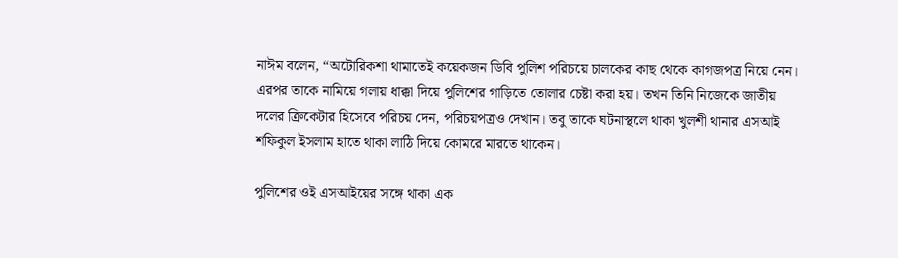নাঈম বলেন, “অটোরিকশা থামাতেই কয়েকজন ডিবি পুলিশ পরিচয়ে চালকের কাছ থেকে কাগজপত্র নিয়ে নেন। এরপর তাকে নামিয়ে গলায় ধাক্কা দিয়ে পুলিশের গাড়িতে তোলার চেষ্টা করা হয়। তখন তিনি নিজেকে জাতীয় দলের ক্রিকেটার হিসেবে পরিচয় দেন, পরিচয়পত্রও দেখান। তবু তাকে ঘটনাস্থলে থাকা খুলশী থানার এসআই শফিকুল ইসলাম হাতে থাকা লাঠি দিয়ে কোমরে মারতে থাকেন।

পুলিশের ওই এসআইয়ের সঙ্গে থাকা এক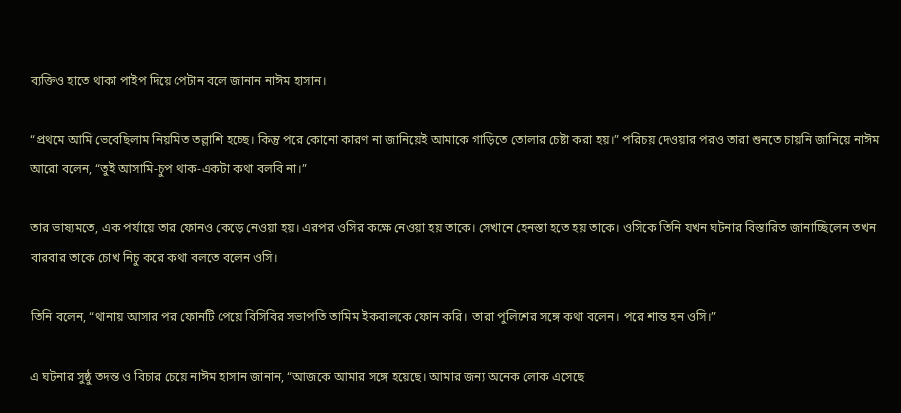ব্যক্তিও হাতে থাকা পাইপ দিয়ে পেটান বলে জানান নাঈম হাসান।

“প্রথমে আমি ভেবেছিলাম নিয়মিত তল্লাশি হচ্ছে। কিন্তু পরে কোনো কারণ না জানিয়েই আমাকে গাড়িতে তোলার চেষ্টা করা হয়।” পরিচয় দেওয়ার পরও তারা শুনতে চায়নি জানিয়ে নাঈম আরো বলেন, “তুই আসামি-চুপ থাক-একটা কথা বলবি না।”

তার ভাষ্যমতে, এক পর্যায়ে তার ফোনও কেড়ে নেওয়া হয়। এরপর ওসির কক্ষে নেওয়া হয় তাকে। সেখানে হেনস্তা হতে হয় তাকে। ওসিকে তিনি যখন ঘটনার বিস্তারিত জানাচ্ছিলেন তখন বারবার তাকে চোখ নিচু করে কথা বলতে বলেন ওসি।

তিনি বলেন, “থানায় আসার পর ফোনটি পেয়ে বিসিবির সভাপতি তামিম ইকবালকে ফোন করি। তারা পুলিশের সঙ্গে কথা বলেন। পরে শান্ত হন ওসি।”

এ ঘটনার সুষ্ঠু তদন্ত ও বিচার চেয়ে নাঈম হাসান জানান, “আজকে আমার সঙ্গে হয়েছে। আমার জন্য অনেক লোক এসেছে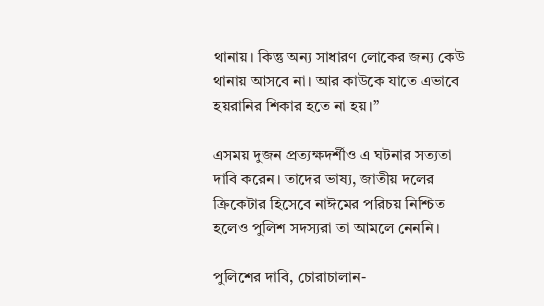থানায়। কিন্তু অন্য সাধারণ লোকের জন্য কেউ থানায় আসবে না। আর কাউকে যাতে এভাবে হয়রানির শিকার হতে না হয়।”

এসময় দুজন প্রত্যক্ষদর্শীও এ ঘটনার সত্যতা দাবি করেন। তাদের ভাষ্য, জাতীয় দলের ক্রিকেটার হিসেবে নাঈমের পরিচয় নিশ্চিত হলেও পুলিশ সদস্যরা তা আমলে নেননি।

পুলিশের দাবি, চোরাচালান-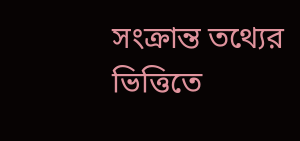সংক্রান্ত তথ্যের ভিত্তিতে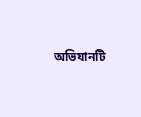অভিযানটি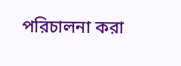পরিচালনা করা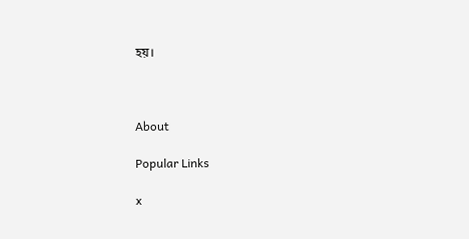হয়।



About

Popular Links

x